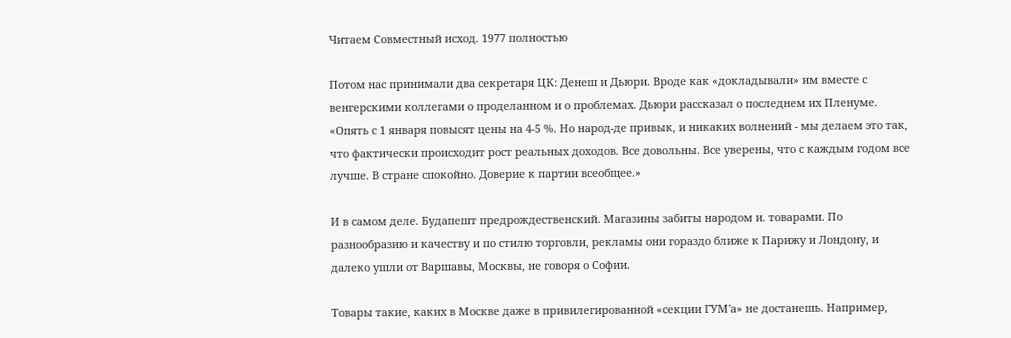Читаем Совместный исход. 1977 полностью

Потом нас принимали два секретаря ЦК: Денеш и Дьюри. Вроде как «докладывали» им вместе с венгерскими коллегами о проделанном и о проблемах. Дьюри рассказал о последнем их Пленуме. «Опять с 1 января повысят цены на 4-5 %. Но народ-де привык, и никаких волнений - мы делаем это так, что фактически происходит рост реальных доходов. Все довольны. Все уверены, что с каждым годом все лучше. В стране спокойно. Доверие к партии всеобщее.»

И в самом деле. Будапешт предрождественский. Магазины забиты народом и. товарами. По разнообразию и качеству и по стилю торговли, рекламы они гораздо ближе к Парижу и Лондону, и далеко ушли от Варшавы, Москвы, не говоря о Софии.

Товары такие, каких в Москве даже в привилегированной «секции ГУМ'а» не достанешь. Например,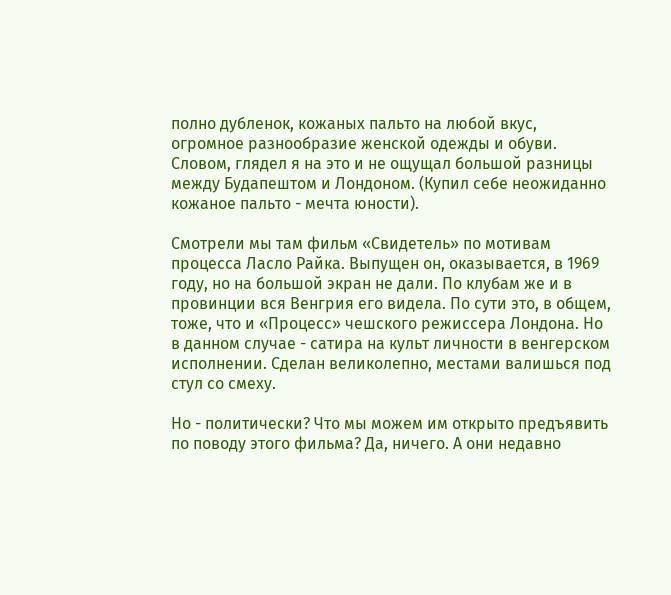полно дубленок, кожаных пальто на любой вкус, огромное разнообразие женской одежды и обуви. Словом, глядел я на это и не ощущал большой разницы между Будапештом и Лондоном. (Купил себе неожиданно кожаное пальто - мечта юности).

Смотрели мы там фильм «Свидетель» по мотивам процесса Ласло Райка. Выпущен он, оказывается, в 1969 году, но на большой экран не дали. По клубам же и в провинции вся Венгрия его видела. По сути это, в общем, тоже, что и «Процесс» чешского режиссера Лондона. Но в данном случае - сатира на культ личности в венгерском исполнении. Сделан великолепно, местами валишься под стул со смеху.

Но - политически? Что мы можем им открыто предъявить по поводу этого фильма? Да, ничего. А они недавно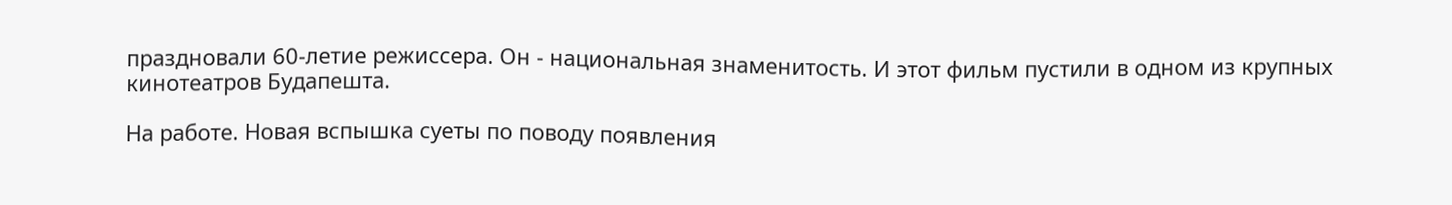праздновали 60-летие режиссера. Он - национальная знаменитость. И этот фильм пустили в одном из крупных кинотеатров Будапешта.

На работе. Новая вспышка суеты по поводу появления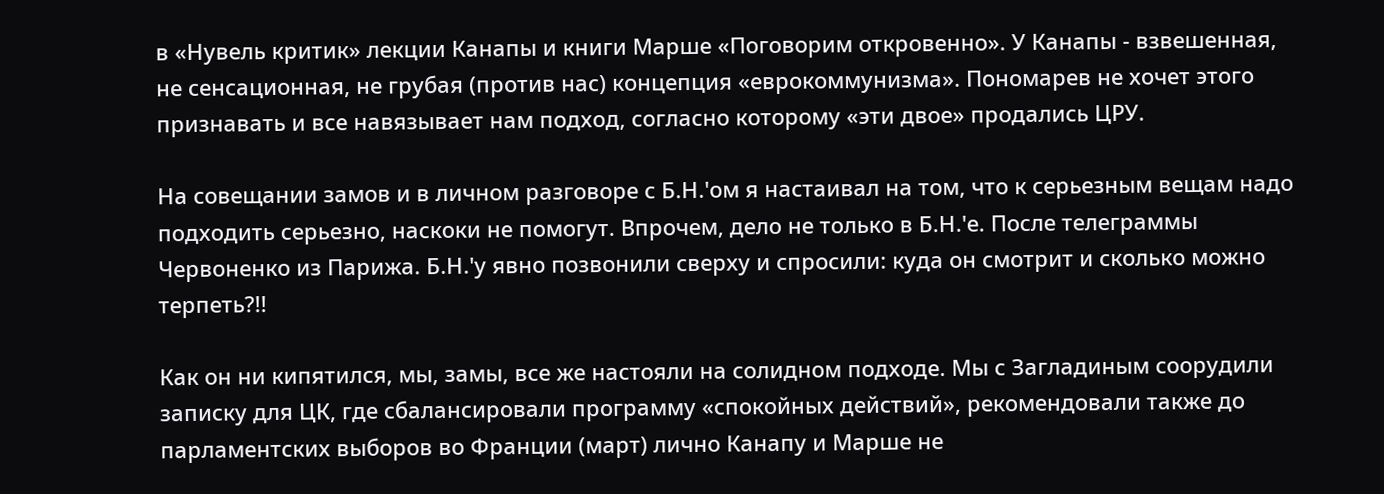в «Нувель критик» лекции Канапы и книги Марше «Поговорим откровенно». У Канапы - взвешенная, не сенсационная, не грубая (против нас) концепция «еврокоммунизма». Пономарев не хочет этого признавать и все навязывает нам подход, согласно которому «эти двое» продались ЦРУ.

На совещании замов и в личном разговоре с Б.Н.'ом я настаивал на том, что к серьезным вещам надо подходить серьезно, наскоки не помогут. Впрочем, дело не только в Б.Н.'е. После телеграммы Червоненко из Парижа. Б.Н.'у явно позвонили сверху и спросили: куда он смотрит и сколько можно терпеть?!!

Как он ни кипятился, мы, замы, все же настояли на солидном подходе. Мы с Загладиным соорудили записку для ЦК, где сбалансировали программу «спокойных действий», рекомендовали также до парламентских выборов во Франции (март) лично Канапу и Марше не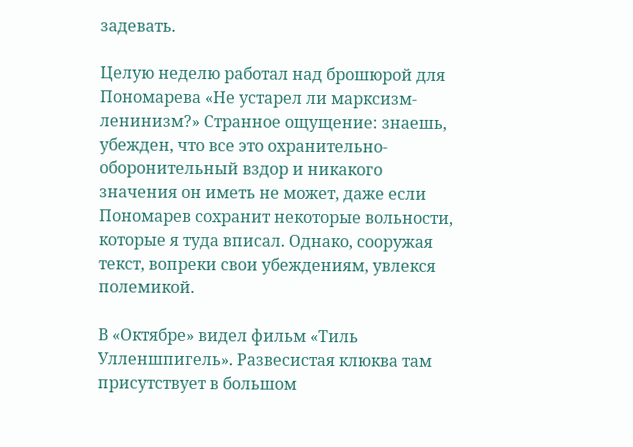задевать.

Целую неделю работал над брошюрой для Пономарева «Не устарел ли марксизм- ленинизм?» Странное ощущение: знаешь, убежден, что все это охранительно-оборонительный вздор и никакого значения он иметь не может, даже если Пономарев сохранит некоторые вольности, которые я туда вписал. Однако, сооружая текст, вопреки свои убеждениям, увлекся полемикой.

В «Октябре» видел фильм «Тиль Улленшпигель». Развесистая клюква там присутствует в большом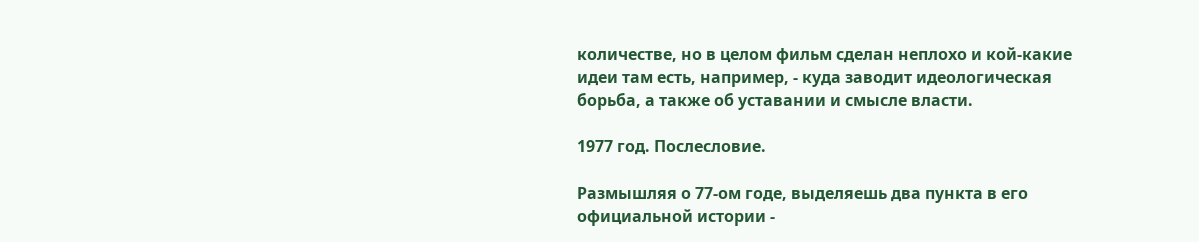количестве, но в целом фильм сделан неплохо и кой-какие идеи там есть, например, - куда заводит идеологическая борьба, а также об уставании и смысле власти.

1977 год. Послесловие.

Размышляя о 77-ом годе, выделяешь два пункта в его официальной истории -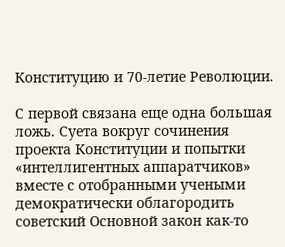Конституцию и 70-летие Революции.

С первой связана еще одна большая ложь. Суета вокруг сочинения проекта Конституции и попытки «интеллигентных аппаратчиков» вместе с отобранными учеными демократически облагородить советский Основной закон как-то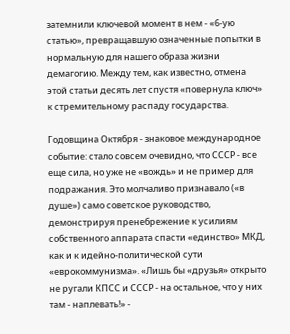затемнили ключевой момент в нем - «6-ую статью», превращавшую означенные попытки в нормальную для нашего образа жизни демагогию. Между тем, как известно, отмена этой статьи десять лет спустя «повернула ключ» к стремительному распаду государства.

Годовщина Октября - знаковое международное событие: стало совсем очевидно, что СССР - все еще сила, но уже не «вождь» и не пример для подражания. Это молчаливо признавало («в душе») само советское руководство, демонстрируя пренебрежение к усилиям собственного аппарата спасти «единство» МКД, как и к идейно-политической сути «еврокоммунизма». «Лишь бы «друзья» открыто не ругали КПСС и СССР - на остальное, что у них там - наплевать!» -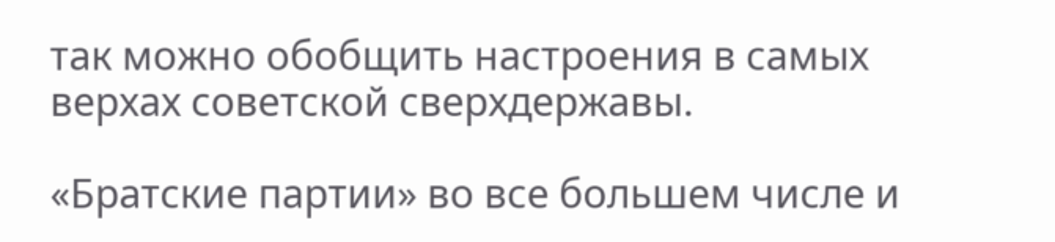так можно обобщить настроения в самых верхах советской сверхдержавы.

«Братские партии» во все большем числе и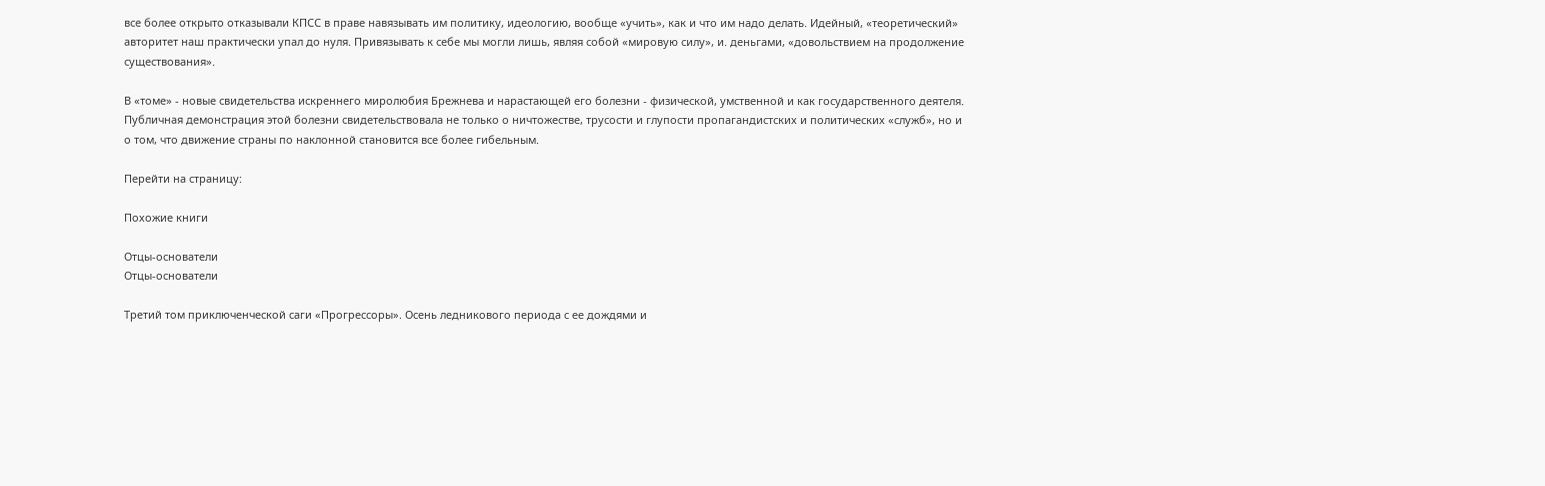все более открыто отказывали КПСС в праве навязывать им политику, идеологию, вообще «учить», как и что им надо делать. Идейный, «теоретический» авторитет наш практически упал до нуля. Привязывать к себе мы могли лишь, являя собой «мировую силу», и. деньгами, «довольствием на продолжение существования».

В «томе» - новые свидетельства искреннего миролюбия Брежнева и нарастающей его болезни - физической, умственной и как государственного деятеля. Публичная демонстрация этой болезни свидетельствовала не только о ничтожестве, трусости и глупости пропагандистских и политических «служб», но и о том, что движение страны по наклонной становится все более гибельным.

Перейти на страницу:

Похожие книги

Отцы-основатели
Отцы-основатели

Третий том приключенческой саги «Прогрессоры». Осень ледникового периода с ее дождями и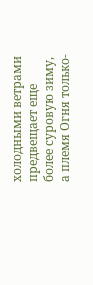холодными ветрами предвещает еще более суровую зиму, а племя Огня только-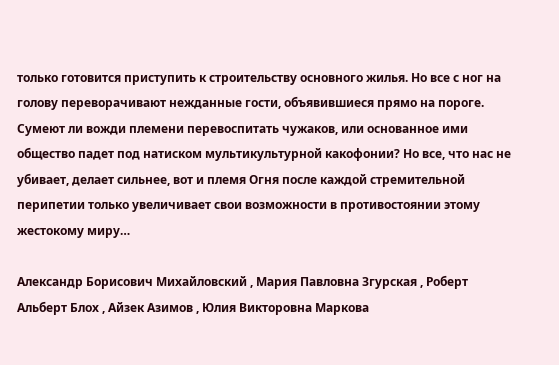только готовится приступить к строительству основного жилья. Но все с ног на голову переворачивают нежданные гости, объявившиеся прямо на пороге. Сумеют ли вожди племени перевоспитать чужаков, или основанное ими общество падет под натиском мультикультурной какофонии? Но все, что нас не убивает, делает сильнее, вот и племя Огня после каждой стремительной перипетии только увеличивает свои возможности в противостоянии этому жестокому миру…

Александр Борисович Михайловский , Мария Павловна Згурская , Роберт Альберт Блох , Айзек Азимов , Юлия Викторовна Маркова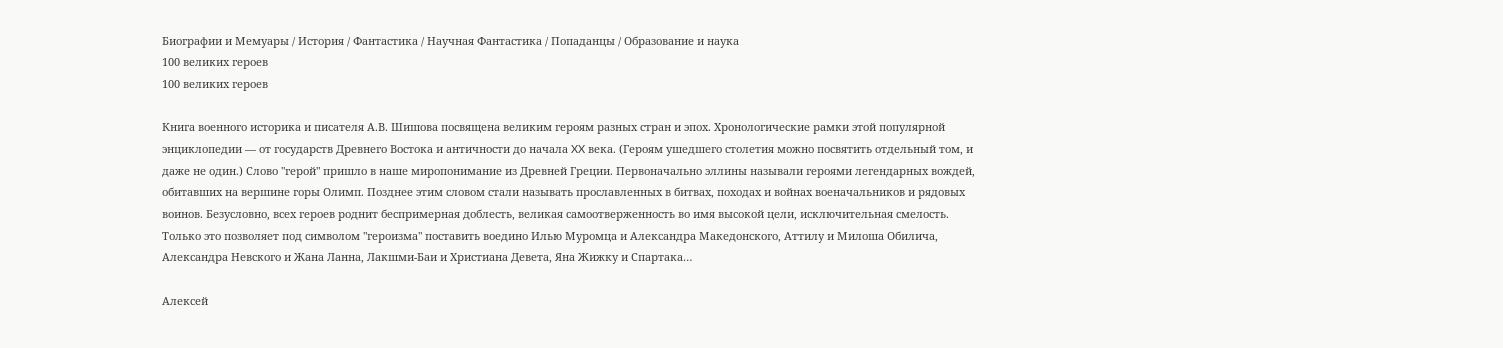Биографии и Мемуары / История / Фантастика / Научная Фантастика / Попаданцы / Образование и наука
100 великих героев
100 великих героев

Книга военного историка и писателя А.В. Шишова посвящена великим героям разных стран и эпох. Хронологические рамки этой популярной энциклопедии — от государств Древнего Востока и античности до начала XX века. (Героям ушедшего столетия можно посвятить отдельный том, и даже не один.) Слово "герой" пришло в наше миропонимание из Древней Греции. Первоначально эллины называли героями легендарных вождей, обитавших на вершине горы Олимп. Позднее этим словом стали называть прославленных в битвах, походах и войнах военачальников и рядовых воинов. Безусловно, всех героев роднит беспримерная доблесть, великая самоотверженность во имя высокой цели, исключительная смелость. Только это позволяет под символом "героизма" поставить воедино Илью Муромца и Александра Македонского, Аттилу и Милоша Обилича, Александра Невского и Жана Ланна, Лакшми-Баи и Христиана Девета, Яна Жижку и Спартака…

Алексей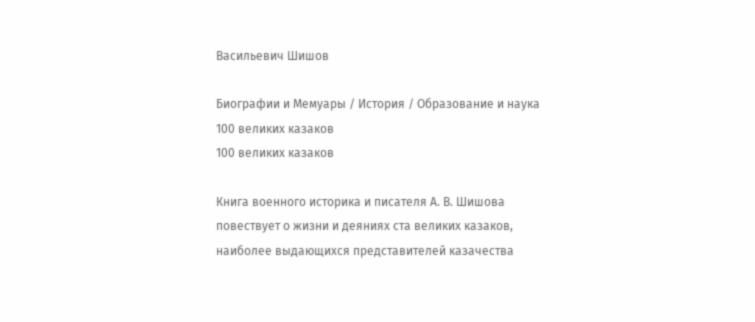Васильевич Шишов

Биографии и Мемуары / История / Образование и наука
100 великих казаков
100 великих казаков

Книга военного историка и писателя А. В. Шишова повествует о жизни и деяниях ста великих казаков, наиболее выдающихся представителей казачества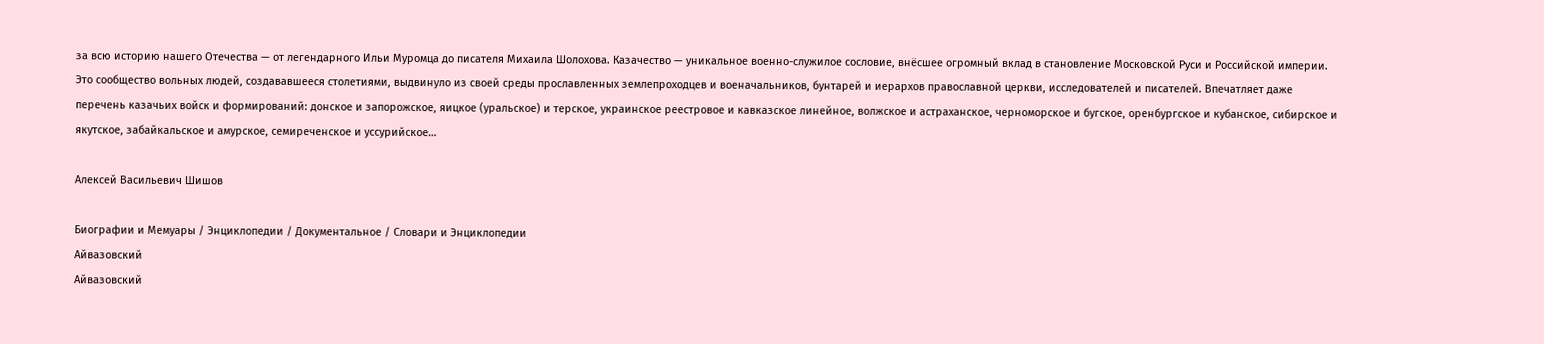за всю историю нашего Отечества — от легендарного Ильи Муромца до писателя Михаила Шолохова. Казачество — уникальное военно-служилое сословие, внёсшее огромный вклад в становление Московской Руси и Российской империи. Это сообщество вольных людей, создававшееся столетиями, выдвинуло из своей среды прославленных землепроходцев и военачальников, бунтарей и иерархов православной церкви, исследователей и писателей. Впечатляет даже перечень казачьих войск и формирований: донское и запорожское, яицкое (уральское) и терское, украинское реестровое и кавказское линейное, волжское и астраханское, черноморское и бугское, оренбургское и кубанское, сибирское и якутское, забайкальское и амурское, семиреченское и уссурийское…

Алексей Васильевич Шишов

Биографии и Мемуары / Энциклопедии / Документальное / Словари и Энциклопедии
Айвазовский
Айвазовский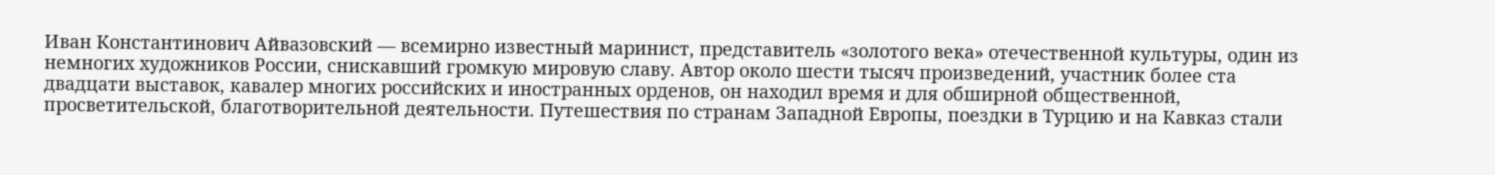Иван Константинович Айвазовский — всемирно известный маринист, представитель «золотого века» отечественной культуры, один из немногих художников России, снискавший громкую мировую славу. Автор около шести тысяч произведений, участник более ста двадцати выставок, кавалер многих российских и иностранных орденов, он находил время и для обширной общественной, просветительской, благотворительной деятельности. Путешествия по странам Западной Европы, поездки в Турцию и на Кавказ стали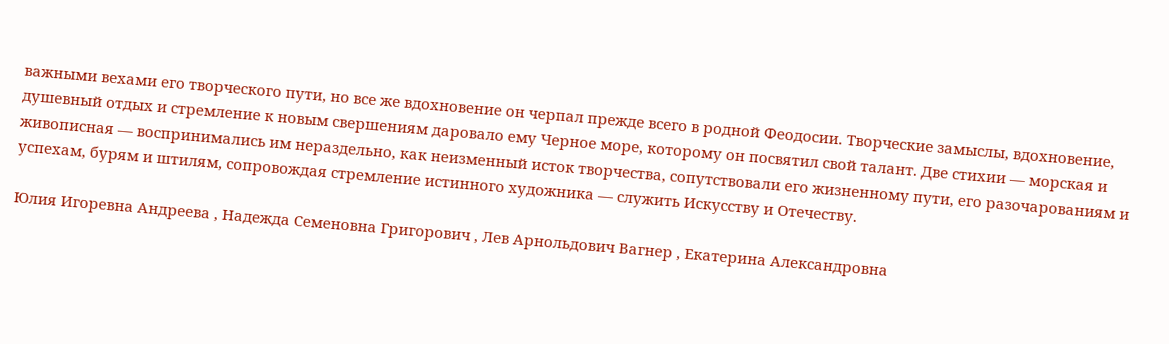важными вехами его творческого пути, но все же вдохновение он черпал прежде всего в родной Феодосии. Творческие замыслы, вдохновение, душевный отдых и стремление к новым свершениям даровало ему Черное море, которому он посвятил свой талант. Две стихии — морская и живописная — воспринимались им нераздельно, как неизменный исток творчества, сопутствовали его жизненному пути, его разочарованиям и успехам, бурям и штилям, сопровождая стремление истинного художника — служить Искусству и Отечеству.

Юлия Игоревна Андреева , Надежда Семеновна Григорович , Лев Арнольдович Вагнер , Екатерина Александровна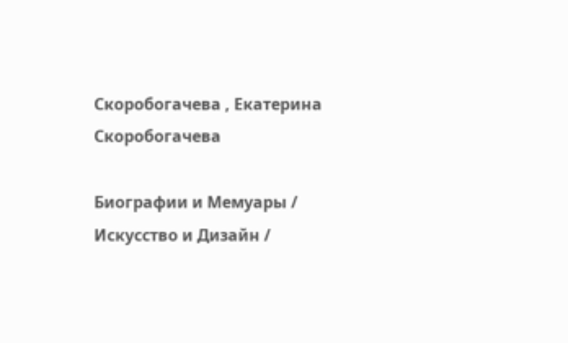Скоробогачева , Екатерина Скоробогачева

Биографии и Мемуары / Искусство и Дизайн /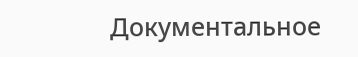Документальное